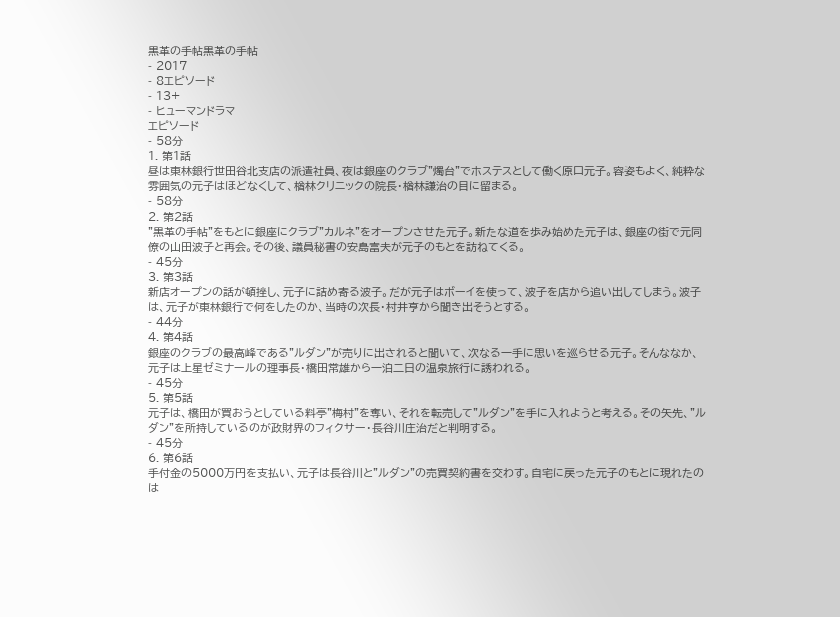黒革の手帖黒革の手帖
- 2017
- 8エピソード
- 13+
- ヒューマンドラマ
エピソード
- 58分
1. 第1話
昼は東林銀行世田谷北支店の派遣社員、夜は銀座のクラブ"燭台"でホステスとして働く原口元子。容姿もよく、純粋な雰囲気の元子はほどなくして、楢林クリニックの院長・楢林謙治の目に留まる。
- 58分
2. 第2話
"黒革の手帖"をもとに銀座にクラブ"カルネ"をオープンさせた元子。新たな道を歩み始めた元子は、銀座の街で元同僚の山田波子と再会。その後、議員秘書の安島富夫が元子のもとを訪ねてくる。
- 45分
3. 第3話
新店オープンの話が頓挫し、元子に詰め寄る波子。だが元子はボーイを使って、波子を店から追い出してしまう。波子は、元子が東林銀行で何をしたのか、当時の次長・村井亨から聞き出そうとする。
- 44分
4. 第4話
銀座のクラブの最高峰である"ルダン"が売りに出されると聞いて、次なる一手に思いを巡らせる元子。そんななか、元子は上星ゼミナールの理事長・橋田常雄から一泊二日の温泉旅行に誘われる。
- 45分
5. 第5話
元子は、橋田が買おうとしている料亭"梅村"を奪い、それを転売して"ルダン"を手に入れようと考える。その矢先、"ルダン"を所持しているのが政財界のフィクサー・長谷川庄治だと判明する。
- 45分
6. 第6話
手付金の5000万円を支払い、元子は長谷川と"ルダン"の売買契約書を交わす。自宅に戻った元子のもとに現れたのは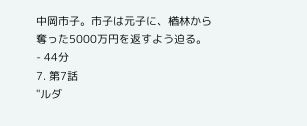中岡市子。市子は元子に、楢林から奪った5000万円を返すよう迫る。
- 44分
7. 第7話
"ルダ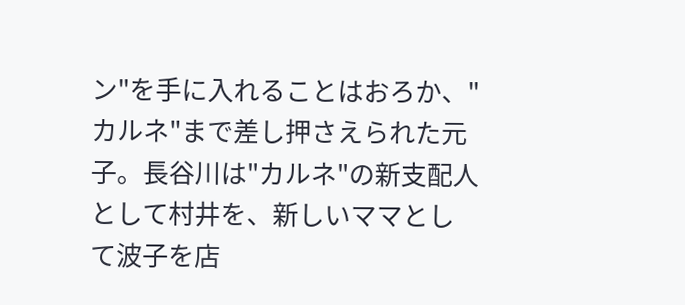ン"を手に入れることはおろか、"カルネ"まで差し押さえられた元子。長谷川は"カルネ"の新支配人として村井を、新しいママとして波子を店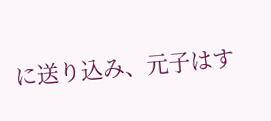に送り込み、元子はす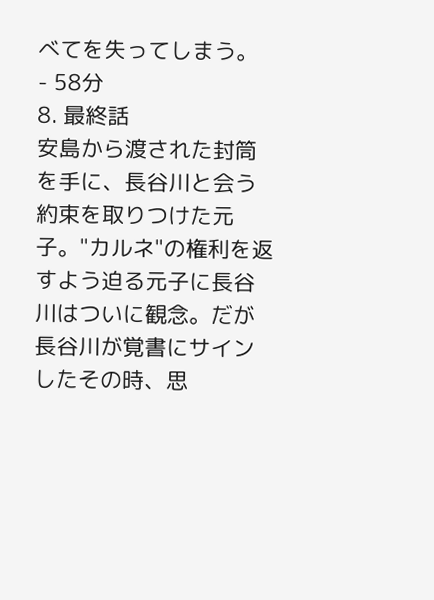べてを失ってしまう。
- 58分
8. 最終話
安島から渡された封筒を手に、長谷川と会う約束を取りつけた元子。"カルネ"の権利を返すよう迫る元子に長谷川はついに観念。だが長谷川が覚書にサインしたその時、思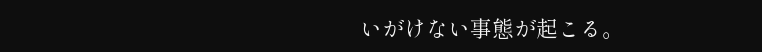いがけない事態が起こる。